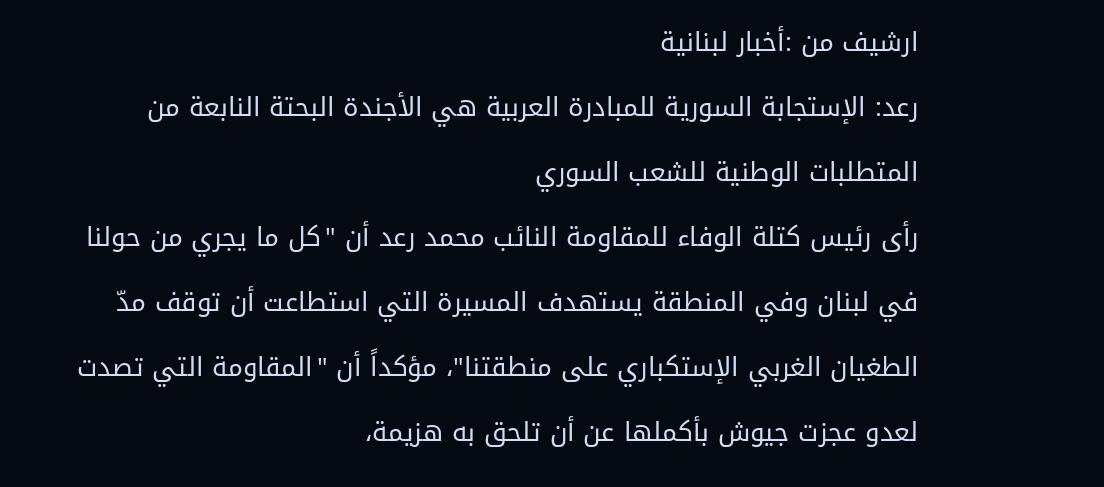ارشيف من :أخبار لبنانية
رعد: الإستجابة السورية للمبادرة العربية هي الأجندة البحتة النابعة من المتطلبات الوطنية للشعب السوري
رأى رئيس كتلة الوفاء للمقاومة النائب محمد رعد أن "كل ما يجري من حولنا في لبنان وفي المنطقة يستهدف المسيرة التي استطاعت أن توقف مدّ الطغيان الغربي الإستكباري على منطقتنا"، مؤكداً أن "المقاومة التي تصدت لعدو عجزت جيوش بأكملها عن أن تلحق به هزيمة،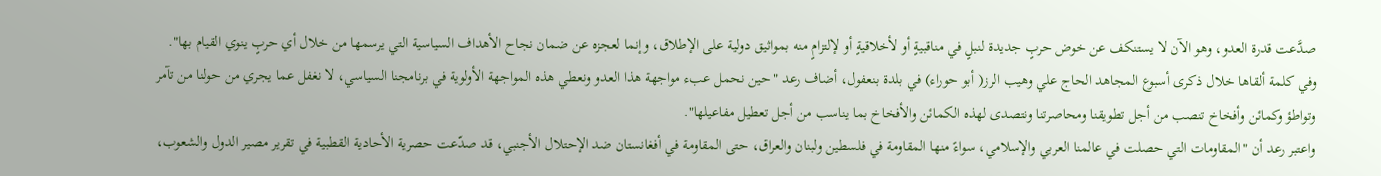صدَّعت قدرة العدو، وهو الآن لا يستنكف عن خوض حربٍ جديدة لنبلٍ في مناقبيةٍ أو لأخلاقيةٍ أو لإلتزامٍ منه بمواثيق دولية على الإطلاق، وإنما لعجزه عن ضمان نجاح الأهداف السياسية التي يرسمها من خلال أي حربٍ ينوي القيام بها".
وفي كلمة ألقاها خلال ذكرى أسبوع المجاهد الحاج علي وهيب الرز( أبو حوراء) في بلدة بنعفول، أضاف رعد "حين نحمل عبء مواجهة هذا العدو ونعطي هذه المواجهة الأولوية في برنامجنا السياسي، لا نغفل عما يجري من حولنا من تآمر وتواطؤ وكمائن وأفخاخ تنصب من أجل تطويقنا ومحاصرتنا ونتصدى لهذه الكمائن والأفخاخ بما يناسب من أجل تعطيل مفاعيلها".
واعتبر رعد أن "المقاومات التي حصلت في عالمنا العربي والإسلامي، سواءً منها المقاومة في فلسطين ولبنان والعراق، حتى المقاومة في أفغانستان ضد الإحتلال الأجنبي، قد صدّعت حصرية الأحادية القطبية في تقرير مصير الدول والشعوب،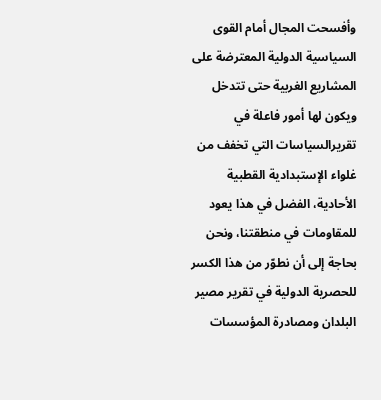وأفسحت المجال أمام القوى السياسية الدولية المعترضة على المشاريع الغربية حتى تتدخل ويكون لها أمور فاعلة في تقريرالسياسات التي تخفف من غلواء الإستبدادية القطبية الأحادية، الفضل في هذا يعود للمقاومات في منطقتنا، ونحن بحاجة إلى أن نطوّر من هذا الكسر للحصرية الدولية في تقرير مصير البلدان ومصادرة المؤسسات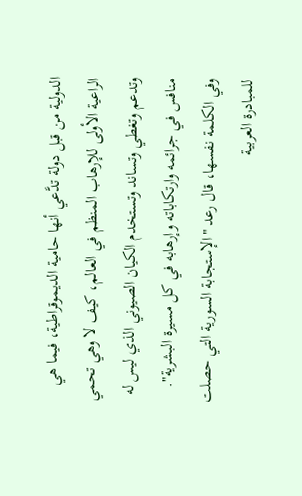الدولية من قبل دولة تدَّعي أنها حامية الديموقراطية، فيما هي الراعية الأولى للإرهاب المنظم في العالم، كيف لا وهي تحمي وتدعم وتغطي وتساند وتستخدم الكيان الصيوني الذي ليس له منافس في جرائمه وارتكاباته وإرهابه في كل مسيرة البشرية".
وفي الكلمة نفسها، قال رعد "الإستجابة السورية التي حصلت للمبادرة العربية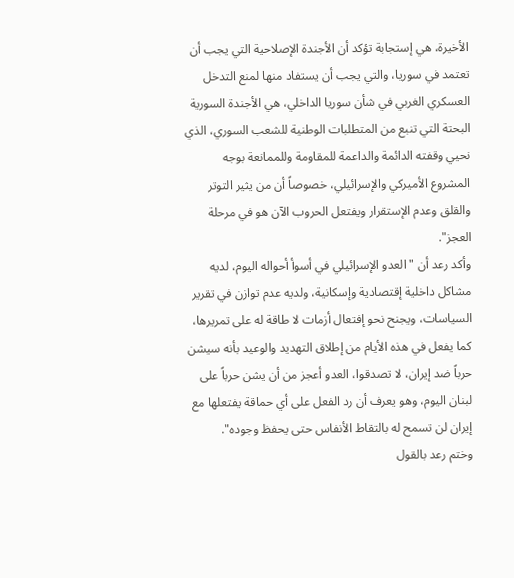الأخيرة، هي إستجابة تؤكد أن الأجندة الإصلاحية التي يجب أن تعتمد في سوريا، والتي يجب أن يستفاد منها لمنع التدخل العسكري الغربي في شأن سوريا الداخلي، هي الأجندة السورية البحتة التي تنبع من المتطلبات الوطنية للشعب السوري، الذي نحيي وقفته الدائمة والداعمة للمقاومة وللممانعة بوجه المشروع الأميركي والإسرائيلي، خصوصاً أن من يثير التوتر والقلق وعدم الإستقرار ويفتعل الحروب الآن هو في مرحلة العجز".
وأكد رعد أن "العدو الإسرائيلي في أسوأ أحواله اليوم، لديه مشاكل داخلية إقتصادية وإسكانية، ولديه عدم توازن في تقرير السياسات، ويجنح نحو إفتعال أزمات لا طاقة له على تمريرها، كما يفعل في هذه الأيام من إطلاق التهديد والوعيد بأنه سيشن حرباً ضد إيران، لا تصدقوا، العدو أعجز من أن يشن حرباً على لبنان اليوم، وهو يعرف أن رد الفعل على أي حماقة يفتعلها مع إيران لن تسمح له بالتقاط الأنفاس حتى يحفظ وجوده".
وختم رعد بالقول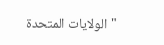"الولايات المتحدة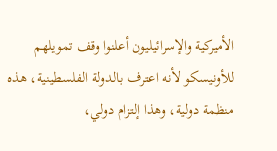الأميركية والإسرائيليون أعلنوا وقف تمويلهم للأونيسكو لأنه اعترف بالدولة الفلسطينية، هذه منظمة دولية، وهذا إلتزام دولي،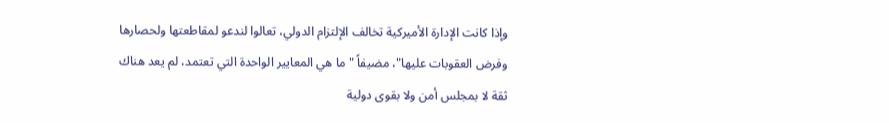وإذا كانت الإدارة الأميركية تخالف الإلتزام الدولي، تعالوا لندعو لمقاطعتها ولحصارها وفرض العقوبات عليها"، مضيفاً "ما هي المعايير الواحدة التي تعتمد، لم يعد هناك ثقة لا بمجلس أمن ولا بقوى دولية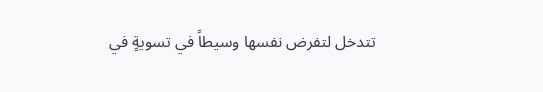تتدخل لتفرض نفسها وسيطاً في تسويةٍ في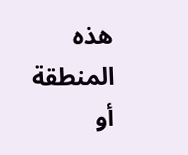هذه المنطقة أو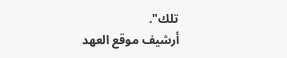تلك".
أرشيف موقع العهد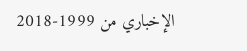الإخباري من 1999-2018